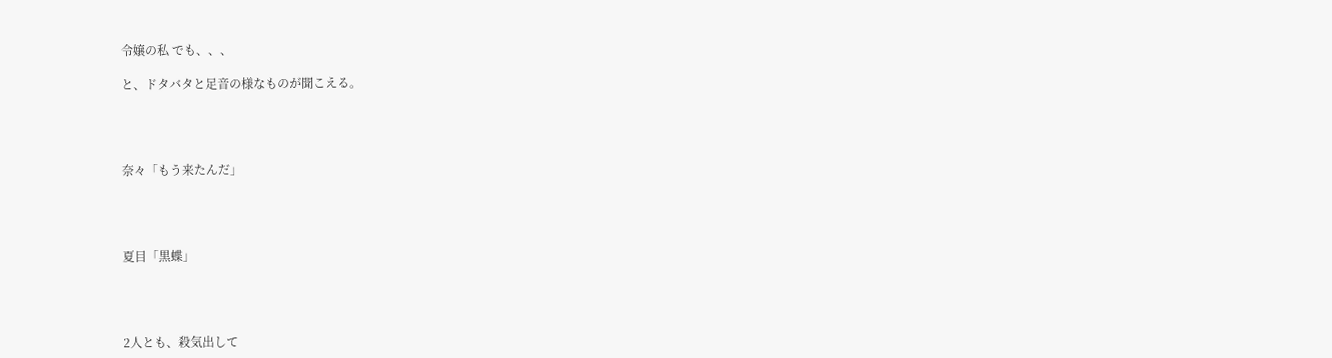令嬢の私 でも、、、

と、ドタバタと足音の様なものが聞こえる。




奈々「もう来たんだ」




夏目「黒蝶」




2人とも、殺気出して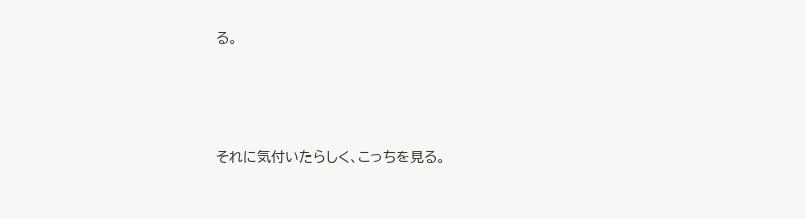る。




それに気付いたらしく、こっちを見る。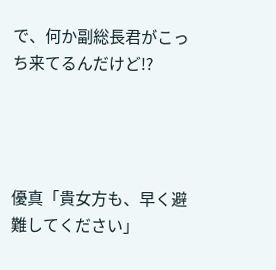で、何か副総長君がこっち来てるんだけど!?




優真「貴女方も、早く避難してください」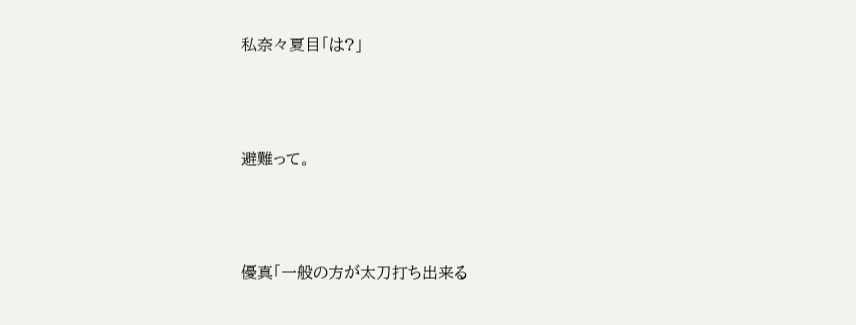私奈々夏目「は?」




避難って。




優真「一般の方が太刀打ち出来る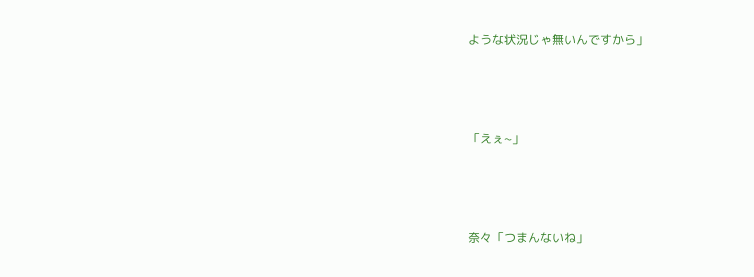ような状況じゃ無いんですから」




「えぇ~」




奈々「つまんないね」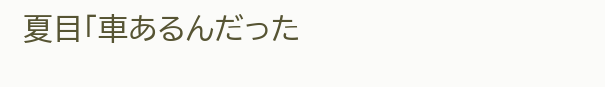夏目「車あるんだった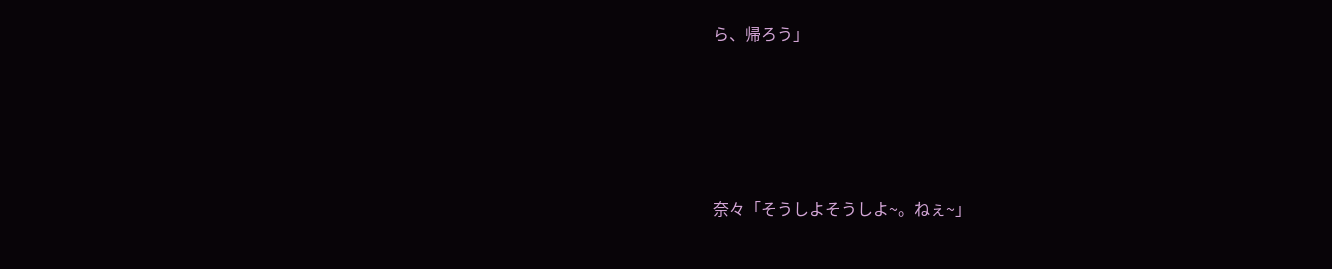ら、帰ろう」





奈々「そうしよそうしよ~。ねぇ~」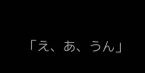「え、あ、うん」